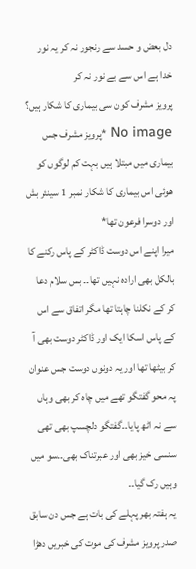دل بعض و حسد سے رنجور نہ کر یہ نور خدا ہے اس سے بے نور نہ کر
پرویز مشرف کون سی بیماری کا شکار ہیں؟
No image *پرویز مشرف جس بیماری میں مبتلا ہیں بہت کم لوگوں کو ھوئی اس بیماری کا شکار نمبر 1 سینئر بش اور دوسرا فرعون تھا*
میرا اپنے اس دوست ڈاکٹر کے پاس رکنے کا بالکل بھی ارادہ نہیں تھا۔۔ بس سلام دعا کر کے نکلنا چاہتا تھا مگر اتفاق سے اس کے پاس اسکا ایک اور ڈاکٹر دوست بھی آ کر بیٹھا تھا اور یہ دونوں دوست جس عنوان پہ محو گفتگو تھے میں چاہ کر بھی وہاں سے نہ اٹھ پایا۔۔گفتگو دلچسپ بھی تھی سنسی خیز بھی اور عبرتناک بھی۔۔سو میں وہیں رک گیا۔۔
یہ ہفتہ بھر پہلے کی بات ہے جس دن سابق صدر پرویز مشرف کی موت کی خبریں دھڑا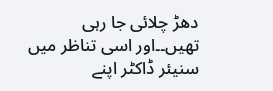دھڑ چلائی جا رہی تھیں۔۔اور اسی تناظر میں سنیئر ڈاکٹر اپنے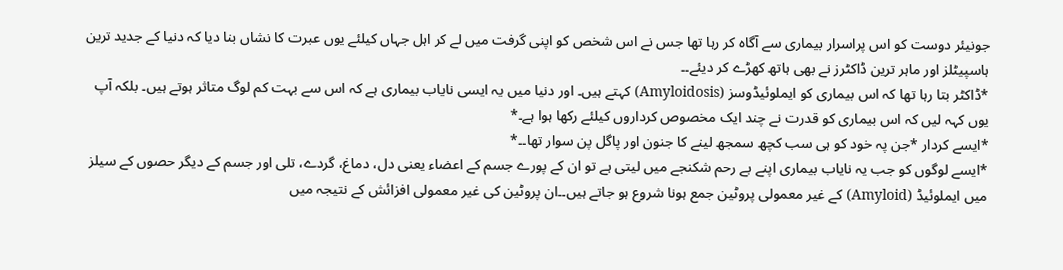جونیئر دوست کو اس پراسرار بیماری سے آگاہ کر رہا تھا جس نے اس شخص کو اپنی گرفت میں لے کر اہل جہاں کیلئے یوں عبرت کا نشاں بنا دیا کہ دنیا کے جدید ترین ہاسپیٹلز اور ماہر ترین ڈاکٹرز نے بھی ہاتھ کھڑے کر دیئے۔۔
*ڈاکٹر بتا رہا تھا کہ اس بیماری کو ایملوئیڈوسز (Amyloidosis) کہتے ہیں۔ اور دنیا میں یہ ایسی نایاب بیماری ہے کہ اس سے بہت کم لوگ متاثر ہوتے ہیں۔ بلکہ آپ یوں کہہ لیں کہ اس بیماری کو قدرت نے چند ایک مخصوص کرداروں کیلئے رکھا ہوا ہے۔*
*ایسے کردار *جن پہ خود کو ہی سب کچھ سمجھ لینے کا جنون اور پاگل پن سوار تھا۔۔*
*ایسے لوگوں کو جب یہ نایاب بیماری اپنے بے رحم شکنجے میں لیتی ہے تو ان کے پورے جسم کے اعضاء یعنی دل، دماغ، گردے، تلی اور جسم کے دیگر حصوں کے سیلز میں ایملوئیڈ (Amyloid) کے غیر معمولی پروٹین جمع ہونا شروع ہو جاتے ہیں۔۔ان پروٹین کی غیر معمولی افزائش کے نتیجہ میں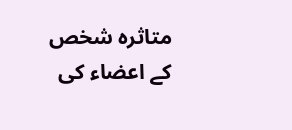متاثرہ شخص کے اعضاء کی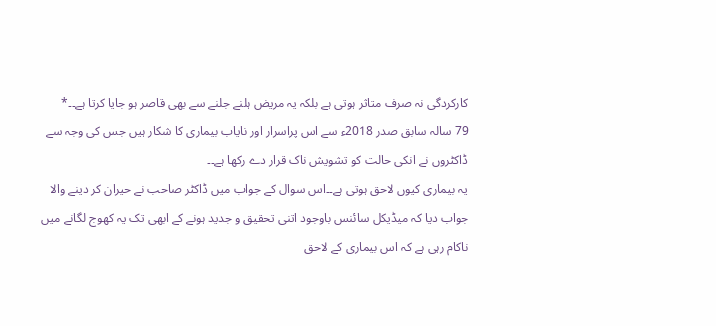کارکردگی نہ صرف متاثر ہوتی ہے بلکہ یہ مریض ہلنے جلنے سے بھی قاصر ہو جایا کرتا ہے۔۔*
79 سالہ سابق صدر 2018ء سے اس پراسرار اور نایاب بیماری کا شکار ہیں جس کی وجہ سے ڈاکٹروں نے انکی حالت کو تشویش ناک قرار دے رکھا ہے۔۔
یہ بیماری کیوں لاحق ہوتی ہے۔۔اس سوال کے جواب میں ڈاکٹر صاحب نے حیران کر دینے والا جواب دیا کہ میڈیکل سائنس باوجود اتنی تحقیق و جدید ہونے کے ابھی تک یہ کھوج لگانے میں ناکام رہی ہے کہ اس بیماری کے لاحق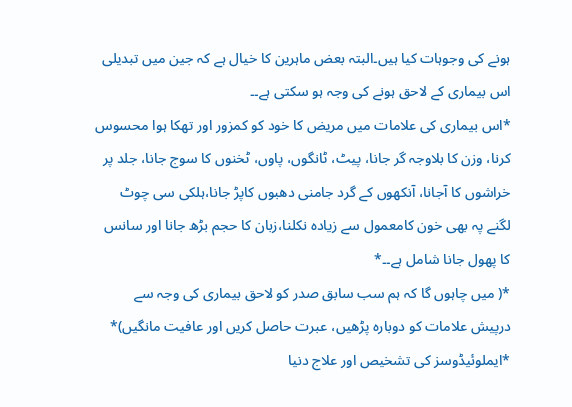ہونے کی وجوہات کیا ہیں۔البتہ بعض ماہرین کا خیال ہے کہ جین میں تبدیلی اس بیماری کے لاحق ہونے کی وجہ ہو سکتی ہے۔۔
*اس بیماری کی علامات میں مریض کا خود کو کمزور اور تھکا ہوا محسوس کرنا، وزن کا بلاوجہ گر جانا، پیٹ، ٹانگوں، پاوں، ٹخنوں کا سوج جانا، جلد پر خراشوں کا آجانا، آنکھوں کے گرد جامنی دھبوں کاپڑ جانا،ہلکی سی چوٹ لگنے پہ بھی خون کامعمول سے زیادہ نکلنا،زبان کا حجم بڑھ جانا اور سانس کا پھول جانا شامل ہے۔۔*
*( میں چاہوں گا کہ ہم سب سابق صدر کو لاحق بیماری کی وجہ سے درپیش علامات کو دوبارہ پڑھیں، عبرت حاصل کریں اور عافیت مانگیں)*
*ایملوئیڈوسز کی تشخیص اور علاج دنیا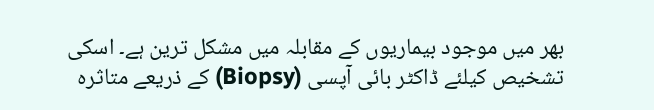بھر میں موجود بیماریوں کے مقابلہ میں مشکل ترین ہے۔ اسکی تشخیص کیلئے ڈاکٹر بائی آپسی (Biopsy) کے ذریعے متاثرہ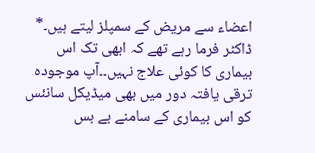اعضاء سے مریض کے سمپلز لیتے ہیں۔*
ڈاکٹر فرما رہے تھے کہ ابھی تک اس بیماری کا کوئی علاج نہیں۔۔آپ موجودہ ترقی یافتہ دور میں بھی میڈیکل سانئس کو اس بیماری کے سامنے بے بس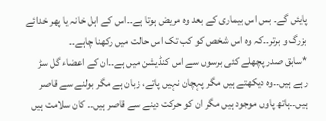پایئں گے۔ بس اس بیماری کے بعد وہ مریض ہوتا ہے۔۔اس کے اہل خانہ یا پھر خدائے بزرگ و برتر۔۔کہ وہ اس شخص کو کب تک اس حالت میں رکھنا چاہے۔۔
*سابق صدر پچھلے کئی برسوں سے اس کنڈیشن میں ہے۔۔ان کے اعضاء گل سڑ رہے ہیں۔۔وہ دیکھتے ہیں مگر پہچان نہیں پاتے، زبان ہے مگر بولنے سے قاصر ہیں۔۔ہاتھ پاوں موجود ہیں مگر ان کو حرکت دینے سے قاصر ہیں۔۔ کان سلامت ہیں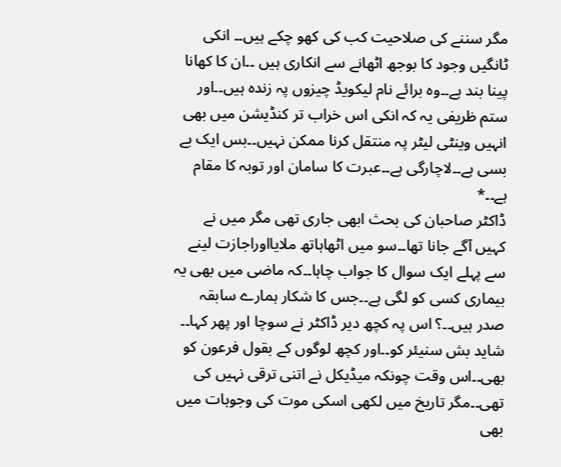مگر سننے کی صلاحیت کب کی کھو چکے ہیں۔۔ انکی ٹانگیں وجود کا بوجھ اٹھانے سے انکاری ہیں ۔۔ان کا کھانا پینا بند ہے۔۔وہ برائے نام لیکویڈ چیزوں پہ زندہ ہیں۔۔اور ستم ظریفی یہ کہ انکی اس خراب تر کنڈیشن میں بھی انہیں وینٹی لیٹر پہ منتقل کرنا ممکن نہیں۔۔بس ایک بے بسی ہے۔۔لاچارگی ہے۔۔عبرت کا سامان اور توبہ کا مقام ہے۔۔*
ڈاکٹر صاحبان کی بحث ابھی جاری تھی مگر میں نے کہیں آگے جانا تھا۔۔سو میں اٹھاہاتھ ملایااوراجازت لینے سے پہلے ایک سوال کا جواب چاہا۔۔کہ ماضی میں بھی یہ بیماری کسی کو لگی ہے۔۔جس کا شکار ہمارے سابقہ صدر ہیں۔۔؟ اس پہ کچھ دیر ڈاکٹر نے سوچا اور پھر کہا۔۔ شاید بش سنیئر کو۔۔اور کچھ لوگوں کے بقول فرعون کو بھی۔۔اس وقت چونکہ میڈیکل نے اتنی ترقی نہیں کی تھی۔۔مگر تاریخ میں لکھی اسکی موت کی وجوہات میں بھی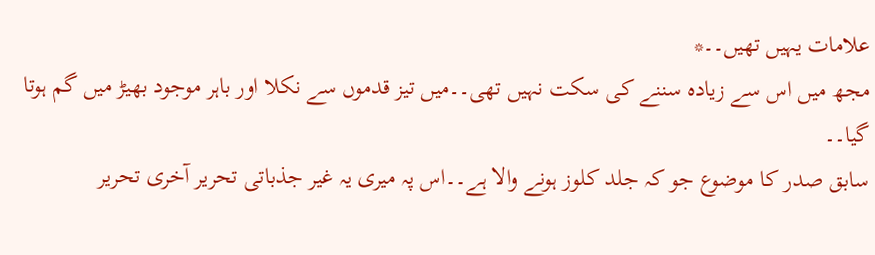علامات یہیں تھیں۔۔*
مجھ میں اس سے زیادہ سننے کی سکت نہیں تھی۔۔میں تیز قدموں سے نکلا اور باہر موجود بھیڑ میں گم ہوتا گیا۔۔
سابق صدر کا موضوع جو کہ جلد کلوز ہونے والا ہے۔۔اس پہ میری یہ غیر جذباتی تحریر آخری تحریر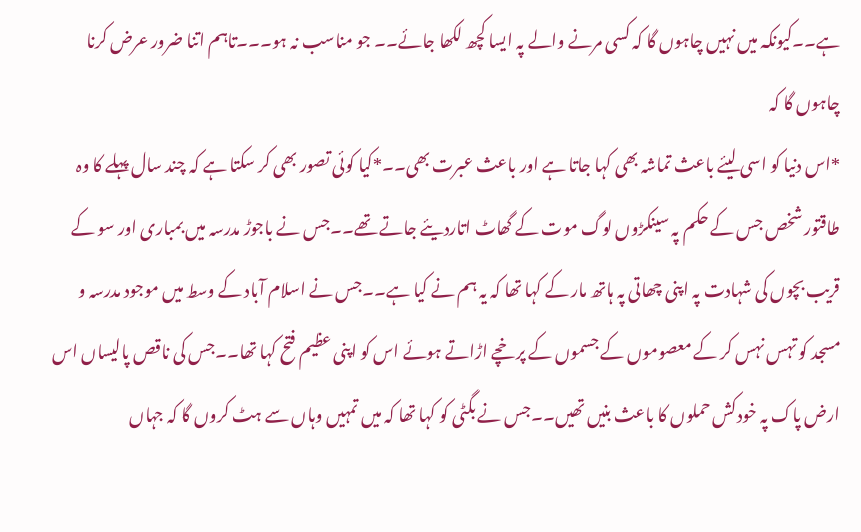ہے۔۔کیونکہ میں نہیں چاہوں گا کہ کسی مرنے والے پہ ایسا کچھ لکھا جائے۔۔ جو مناسب نہ ہو۔۔۔تاہم اتنا ضرور عرض کرنا چاہوں گا کہ
*اس دنیا کو اسی لیئے باعث تماشہ بھی کہا جاتا ہے اور باعث عبرت بھی۔۔*کیا کوئی تصور بھی کر سکتا ہے کہ چند سال پہلے کا وہ طاقتور شخص جس کے حکم پہ سینکڑوں لوگ موت کے گھاٹ اتاردیئے جاتے تھے۔۔جس نے باجوڑ مدرسہ میں بمباری اور سو کے قریب بچوں کی شہادت پہ اپنی چھاتی پہ ہاتھ مار کے کہا تھا کہ یہ ہم نے کیا ہے۔۔جس نے اسلام آباد کے وسط میں موجود مدرسہ و مسجد کو تہس نہس کر کے معصوموں کے جسموں کے پرخچے اڑاتے ہوئے اس کو اپنی عظیم فتح کہا تھا۔۔جس کی ناقص پالیساں اس ارض پاک پہ خودکش حملوں کا باعث بنیں تھیں۔۔جس نے بگٹی کو کہا تھا کہ میں تمہیں وہاں سے ہٹ کروں گا کہ جہاں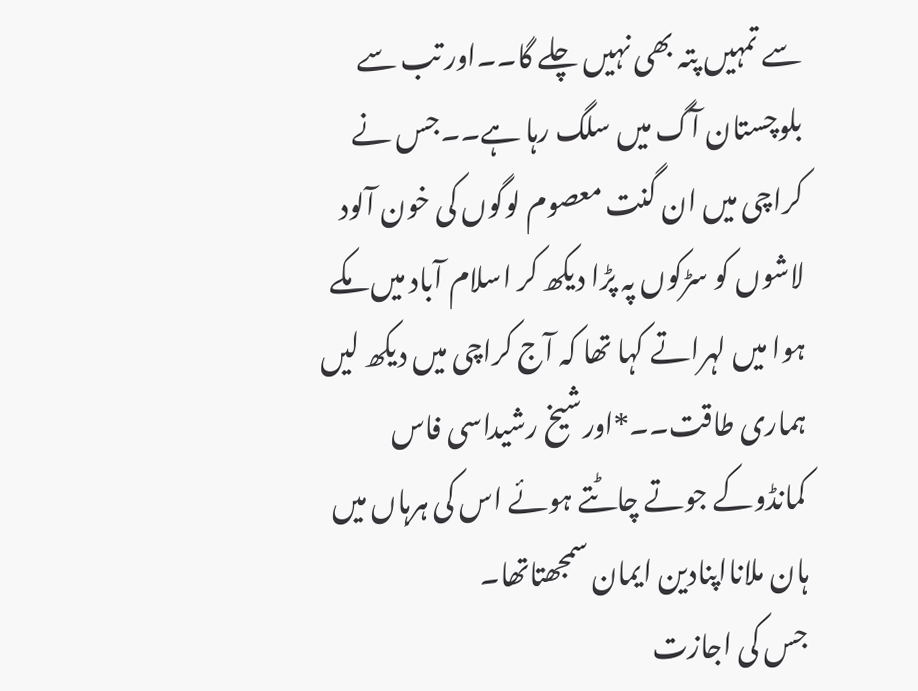سے تمہیں پتہ بھی نہیں چلے گا۔۔اور تب سے بلوچستان آگ میں سلگ رہا ہے۔۔جس نے کراچی میں ان گنت معصوم لوگوں کی خون آلود لاشوں کو سڑکوں پہ پڑا دیکھ کر اسلام آباد میں مکے ہوا میں لہراتے کہا تھا کہ آج کراچی میں دیکھ لیں ہماری طاقت۔۔*اورشیخ رشیداسی فاس کمانڈوکے جوتے چاٹتے ہوئے اس کی ہرہاں میں ہان ملانااپنادین ایمان سمجھتاتھا۔
جس کی اجازت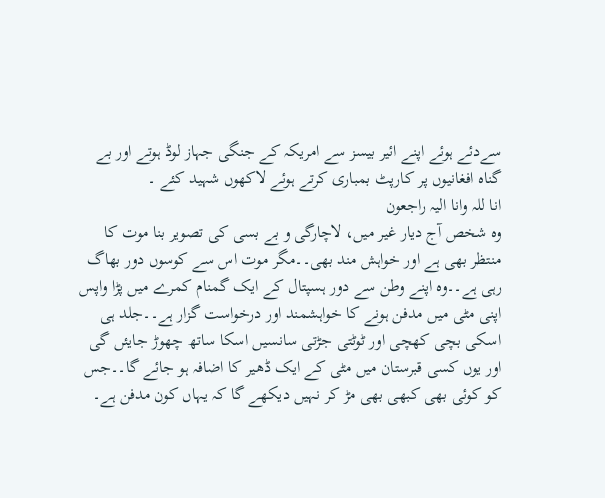سےدئے ہوئے اپنے ائیر بیسز سے امریکہ کے جنگی جہاز لوڈ ہوتے اور بے گناہ افغانیوں پر کارپٹ بمباری کرتے ہوئے لاکھوں شہید کئے ۔
انا للہ وانا الیہ راجعون
وہ شخص آج دیار غیر میں، لاچارگی و بے بسی کی تصویر بنا موت کا منتظر بھی ہے اور خواہش مند بھی۔۔مگر موت اس سے کوسوں دور بھاگ رہی ہے۔۔وہ اپنے وطن سے دور ہسپتال کے ایک گمنام کمرے میں پڑا واپس اپنی مٹی میں مدفن ہونے کا خواہشمند اور درخواست گزار ہے۔۔جلد ہی اسکی بچی کھچی اور ٹوٹتی جڑتی سانسیں اسکا ساتھ چھوڑ جایئں گی اور یوں کسی قبرستان میں مٹی کے ایک ڈھیر کا اضافہ ہو جائے گا۔۔جس کو کوئی بھی کبھی بھی مڑ کر نہیں دیکھے گا کہ یہاں کون مدفن ہے۔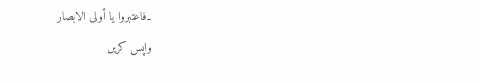۔فاعتبروا یا أولی الابصار
واپس کریں